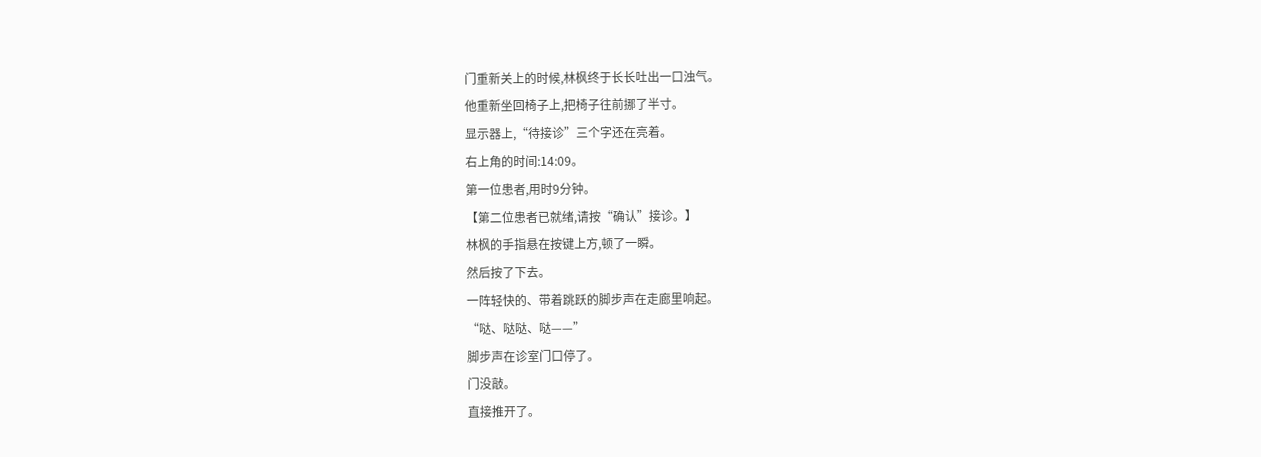门重新关上的时候,林枫终于长长吐出一口浊气。
他重新坐回椅子上,把椅子往前挪了半寸。
显示器上,“待接诊”三个字还在亮着。
右上角的时间:14:09。
第一位患者,用时9分钟。
【第二位患者已就绪,请按“确认”接诊。】
林枫的手指悬在按键上方,顿了一瞬。
然后按了下去。
一阵轻快的、带着跳跃的脚步声在走廊里响起。
“哒、哒哒、哒——”
脚步声在诊室门口停了。
门没敲。
直接推开了。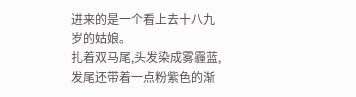进来的是一个看上去十八九岁的姑娘。
扎着双马尾,头发染成雾霾蓝,发尾还带着一点粉紫色的渐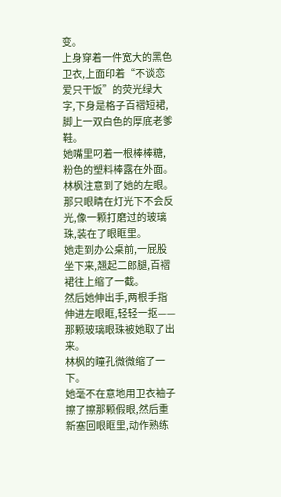变。
上身穿着一件宽大的黑色卫衣,上面印着“不谈恋爱只干饭”的荧光绿大字,下身是格子百褶短裙,脚上一双白色的厚底老爹鞋。
她嘴里叼着一根棒棒糖,粉色的塑料棒露在外面。
林枫注意到了她的左眼。
那只眼睛在灯光下不会反光,像一颗打磨过的玻璃珠,装在了眼眶里。
她走到办公桌前,一屁股坐下来,翘起二郎腿,百褶裙往上缩了一截。
然后她伸出手,两根手指伸进左眼眶,轻轻一抠——
那颗玻璃眼珠被她取了出来。
林枫的瞳孔微微缩了一下。
她毫不在意地用卫衣袖子擦了擦那颗假眼,然后重新塞回眼眶里,动作熟练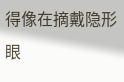得像在摘戴隐形眼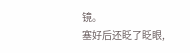镜。
塞好后还眨了眨眼,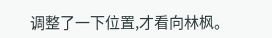调整了一下位置,才看向林枫。